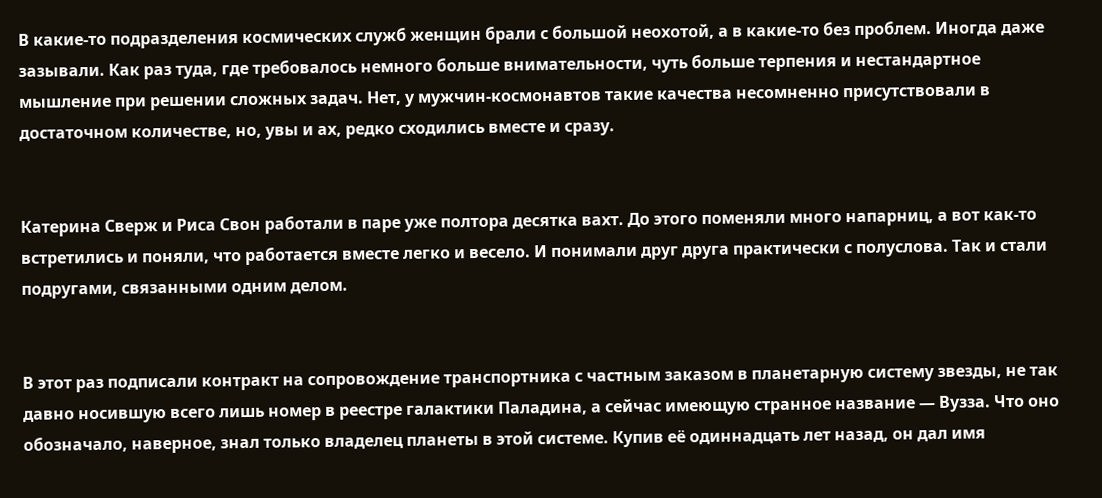В какие-то подразделения космических служб женщин брали с большой неохотой, а в какие-то без проблем. Иногда даже зазывали. Как раз туда, где требовалось немного больше внимательности, чуть больше терпения и нестандартное мышление при решении сложных задач. Нет, у мужчин-космонавтов такие качества несомненно присутствовали в достаточном количестве, но, увы и ах, редко сходились вместе и сразу.


Катерина Сверж и Риса Свон работали в паре уже полтора десятка вахт. До этого поменяли много напарниц, а вот как-то встретились и поняли, что работается вместе легко и весело. И понимали друг друга практически с полуслова. Так и стали подругами, связанными одним делом.


В этот раз подписали контракт на сопровождение транспортника с частным заказом в планетарную систему звезды, не так давно носившую всего лишь номер в реестре галактики Паладина, а сейчас имеющую странное название — Вузза. Что оно обозначало, наверное, знал только владелец планеты в этой системе. Купив её одиннадцать лет назад, он дал имя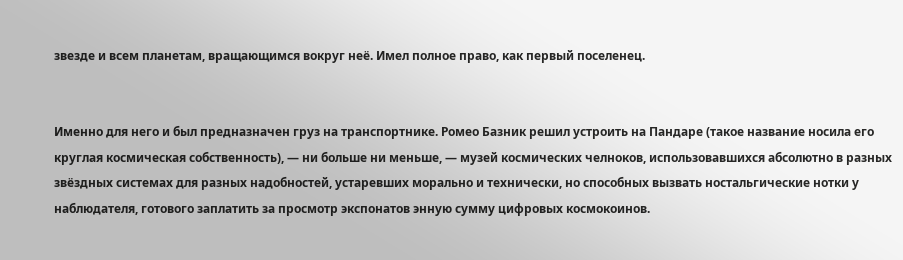звезде и всем планетам, вращающимся вокруг неё. Имел полное право, как первый поселенец.


Именно для него и был предназначен груз на транспортнике. Ромео Базник решил устроить на Пандаре (такое название носила его круглая космическая собственность), — ни больше ни меньше, — музей космических челноков, использовавшихся абсолютно в разных звёздных системах для разных надобностей, устаревших морально и технически, но способных вызвать ностальгические нотки у наблюдателя, готового заплатить за просмотр экспонатов энную сумму цифровых космокоинов.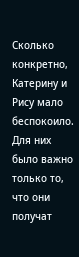Сколько конкретно, Катерину и Рису мало беспокоило. Для них было важно только то, что они получат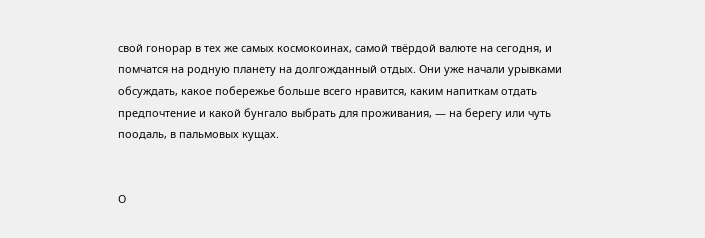свой гонорар в тех же самых космокоинах, самой твёрдой валюте на сегодня, и помчатся на родную планету на долгожданный отдых. Они уже начали урывками обсуждать, какое побережье больше всего нравится, каким напиткам отдать предпочтение и какой бунгало выбрать для проживания, — на берегу или чуть поодаль, в пальмовых кущах.


О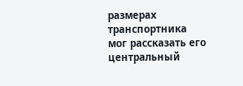размерах транспортника мог рассказать его центральный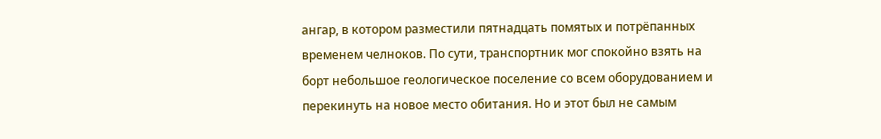ангар, в котором разместили пятнадцать помятых и потрёпанных временем челноков. По сути, транспортник мог спокойно взять на борт небольшое геологическое поселение со всем оборудованием и перекинуть на новое место обитания. Но и этот был не самым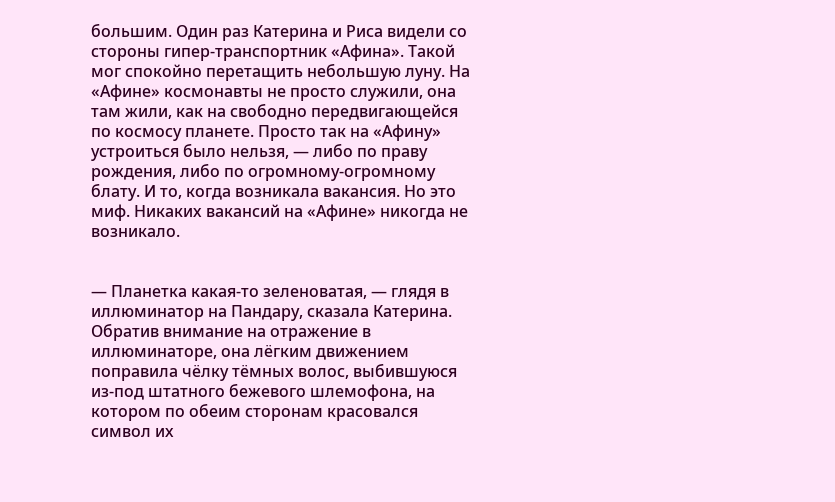большим. Один раз Катерина и Риса видели со стороны гипер-транспортник «Афина». Такой мог спокойно перетащить небольшую луну. На «Афине» космонавты не просто служили, она там жили, как на свободно передвигающейся по космосу планете. Просто так на «Афину» устроиться было нельзя, — либо по праву рождения, либо по огромному-огромному блату. И то, когда возникала вакансия. Но это миф. Никаких вакансий на «Афине» никогда не возникало.


— Планетка какая-то зеленоватая, — глядя в иллюминатор на Пандару, сказала Катерина. Обратив внимание на отражение в иллюминаторе, она лёгким движением поправила чёлку тёмных волос, выбившуюся из-под штатного бежевого шлемофона, на котором по обеим сторонам красовался символ их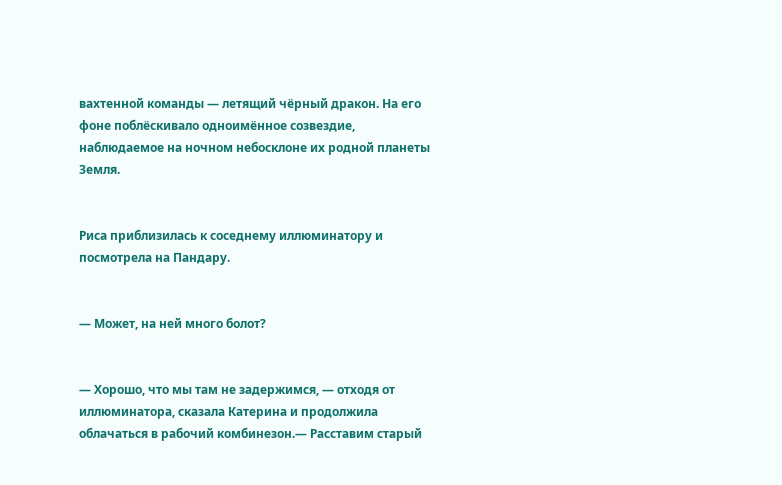вахтенной команды — летящий чёрный дракон. На его фоне поблёскивало одноимённое созвездие, наблюдаемое на ночном небосклоне их родной планеты Земля.


Риса приблизилась к соседнему иллюминатору и посмотрела на Пандару.


— Может, на ней много болот?


— Хорошо, что мы там не задержимся, — отходя от иллюминатора, сказала Катерина и продолжила облачаться в рабочий комбинезон.— Расставим старый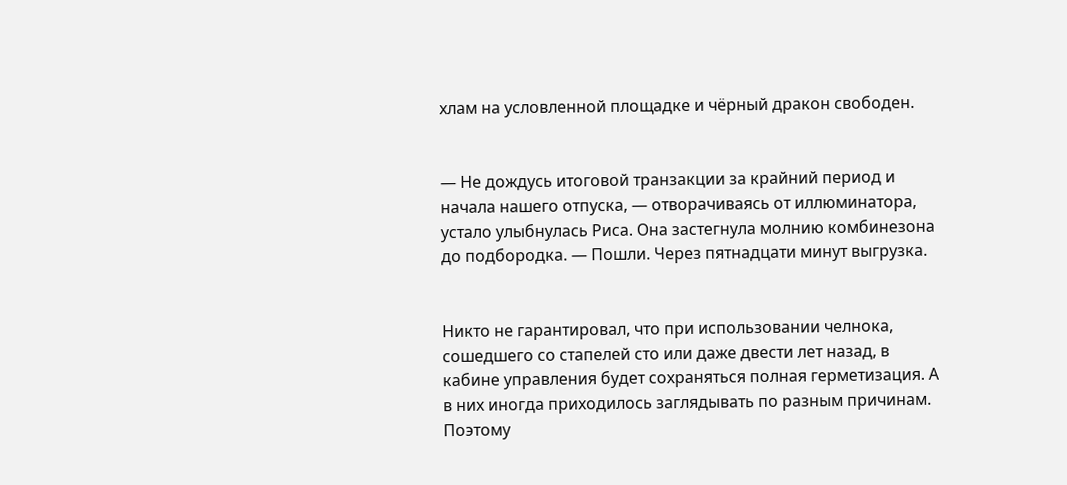хлам на условленной площадке и чёрный дракон свободен.


— Не дождусь итоговой транзакции за крайний период и начала нашего отпуска, — отворачиваясь от иллюминатора, устало улыбнулась Риса. Она застегнула молнию комбинезона до подбородка. — Пошли. Через пятнадцати минут выгрузка.


Никто не гарантировал, что при использовании челнока, сошедшего со стапелей сто или даже двести лет назад, в кабине управления будет сохраняться полная герметизация. А в них иногда приходилось заглядывать по разным причинам. Поэтому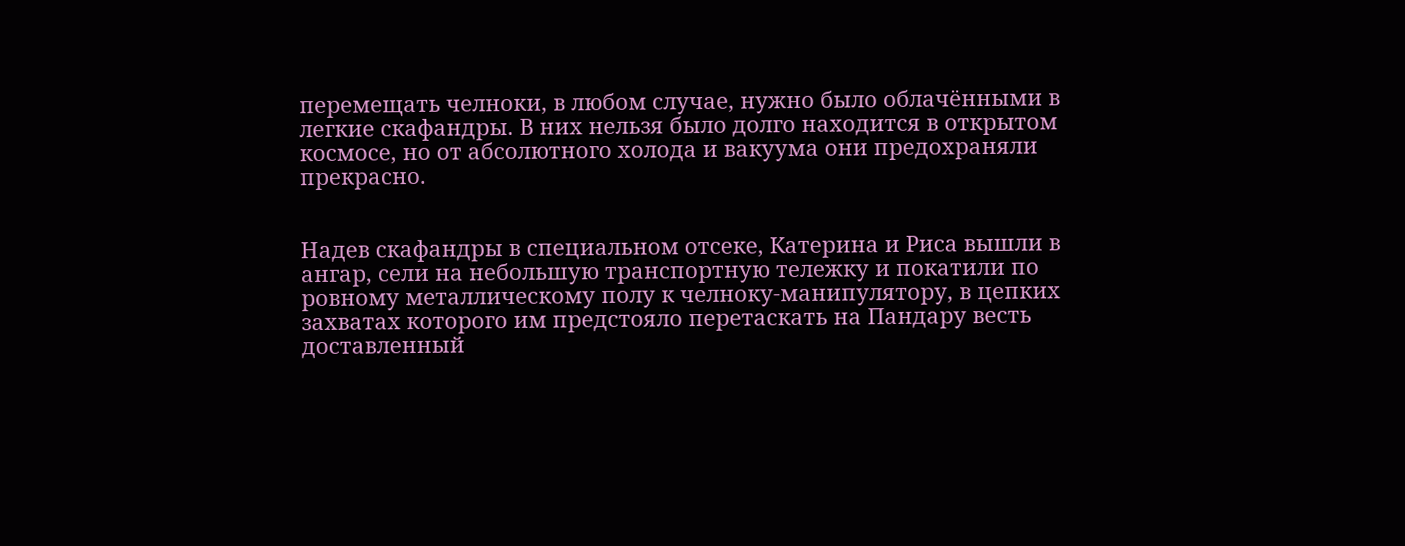перемещать челноки, в любом случае, нужно было облачёнными в легкие скафандры. В них нельзя было долго находится в открытом космосе, но от абсолютного холода и вакуума они предохраняли прекрасно.


Надев скафандры в специальном отсеке, Катерина и Риса вышли в ангар, сели на небольшую транспортную тележку и покатили по ровному металлическому полу к челноку-манипулятору, в цепких захватах которого им предстояло перетаскать на Пандару весть доставленный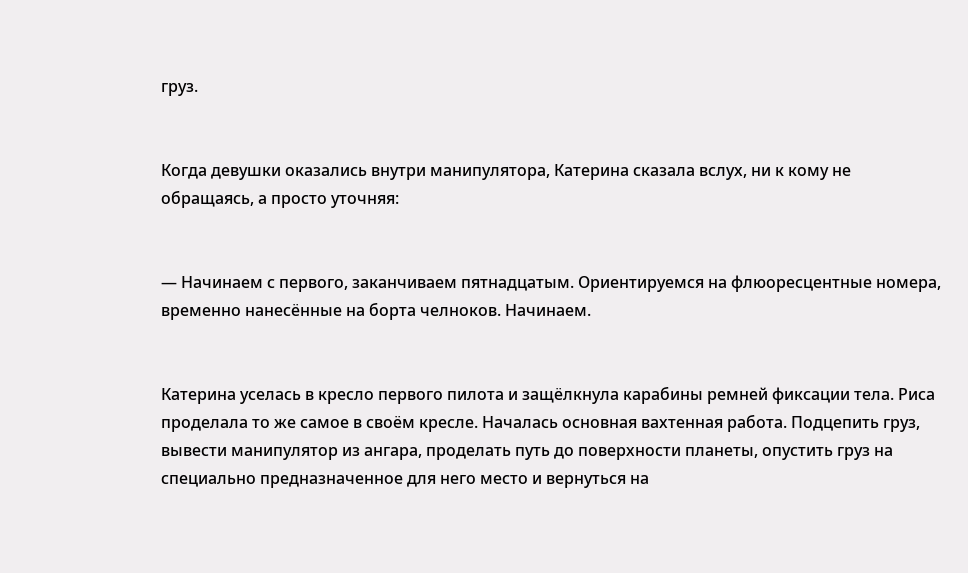груз.


Когда девушки оказались внутри манипулятора, Катерина сказала вслух, ни к кому не обращаясь, а просто уточняя:


— Начинаем с первого, заканчиваем пятнадцатым. Ориентируемся на флюоресцентные номера, временно нанесённые на борта челноков. Начинаем.


Катерина уселась в кресло первого пилота и защёлкнула карабины ремней фиксации тела. Риса проделала то же самое в своём кресле. Началась основная вахтенная работа. Подцепить груз, вывести манипулятор из ангара, проделать путь до поверхности планеты, опустить груз на специально предназначенное для него место и вернуться на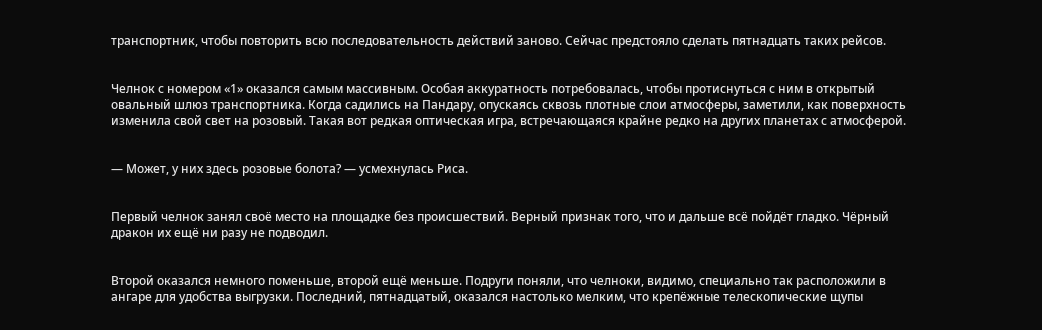транспортник, чтобы повторить всю последовательность действий заново. Сейчас предстояло сделать пятнадцать таких рейсов.


Челнок с номером «1» оказался самым массивным. Особая аккуратность потребовалась, чтобы протиснуться с ним в открытый овальный шлюз транспортника. Когда садились на Пандару, опускаясь сквозь плотные слои атмосферы, заметили, как поверхность изменила свой свет на розовый. Такая вот редкая оптическая игра, встречающаяся крайне редко на других планетах с атмосферой.


— Может, у них здесь розовые болота? — усмехнулась Риса.


Первый челнок занял своё место на площадке без происшествий. Верный признак того, что и дальше всё пойдёт гладко. Чёрный дракон их ещё ни разу не подводил.


Второй оказался немного поменьше, второй ещё меньше. Подруги поняли, что челноки, видимо, специально так расположили в ангаре для удобства выгрузки. Последний, пятнадцатый, оказался настолько мелким, что крепёжные телескопические щупы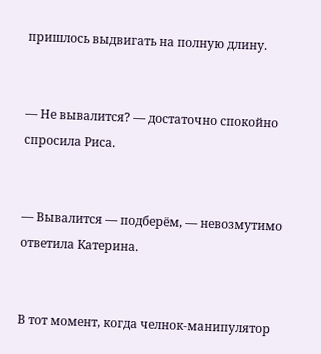пришлось выдвигать на полную длину.


— Не вывалится? — достаточно спокойно спросила Риса.


— Вывалится — подберём, — невозмутимо ответила Катерина.


В тот момент, когда челнок-манипулятор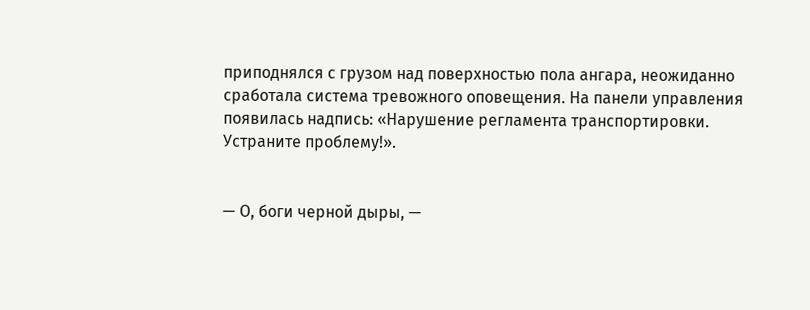приподнялся с грузом над поверхностью пола ангара, неожиданно сработала система тревожного оповещения. На панели управления появилась надпись: «Нарушение регламента транспортировки. Устраните проблему!».


— О, боги черной дыры, —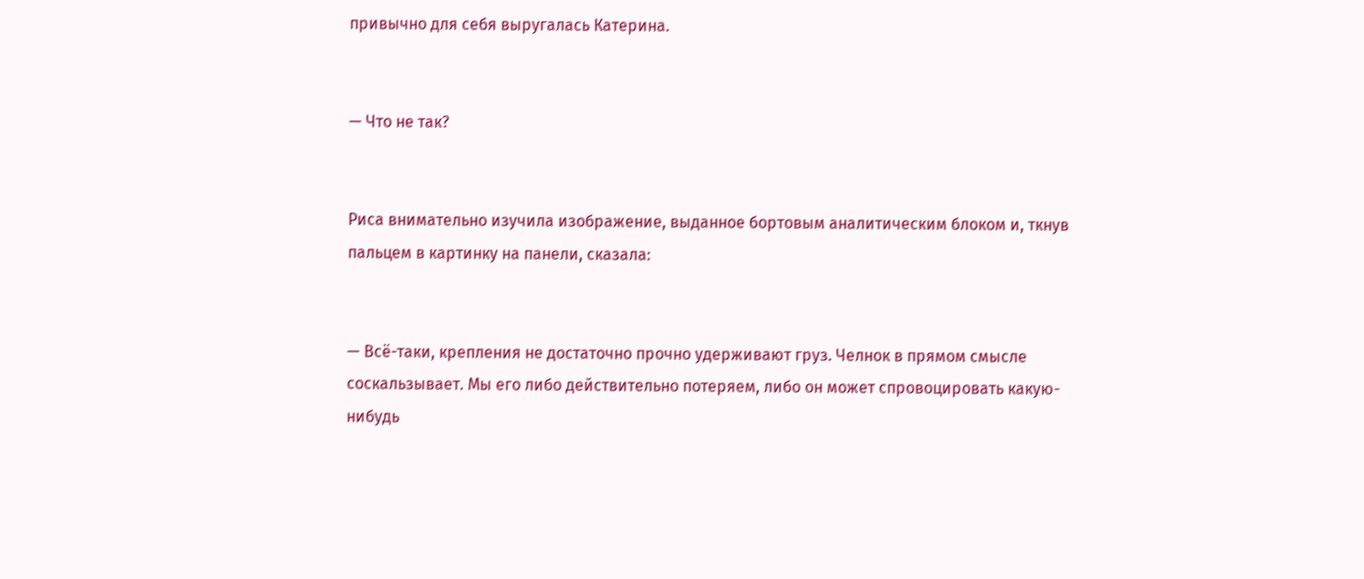привычно для себя выругалась Катерина.


— Что не так?


Риса внимательно изучила изображение, выданное бортовым аналитическим блоком и, ткнув пальцем в картинку на панели, сказала:


— Всё-таки, крепления не достаточно прочно удерживают груз. Челнок в прямом смысле соскальзывает. Мы его либо действительно потеряем, либо он может спровоцировать какую-нибудь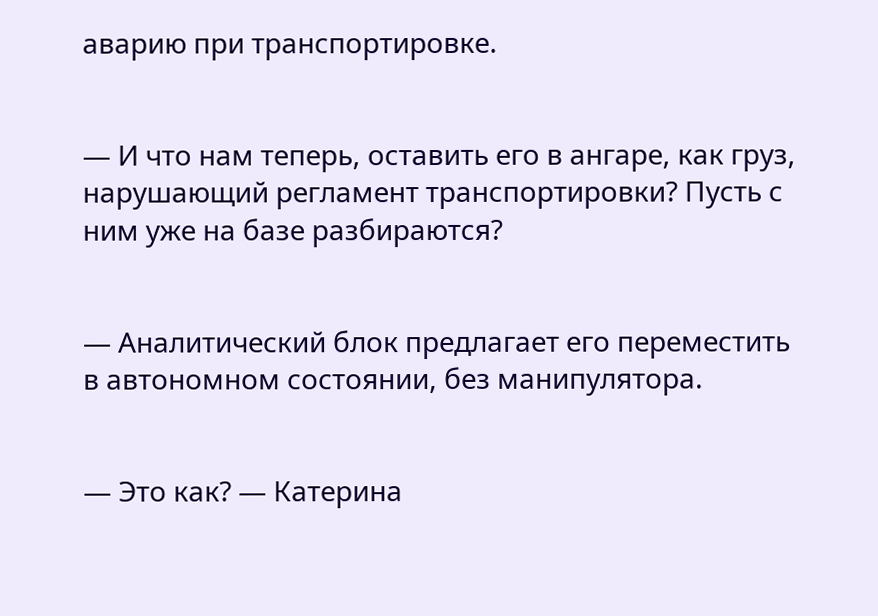аварию при транспортировке.


— И что нам теперь, оставить его в ангаре, как груз, нарушающий регламент транспортировки? Пусть с ним уже на базе разбираются?


— Аналитический блок предлагает его переместить в автономном состоянии, без манипулятора.


— Это как? — Катерина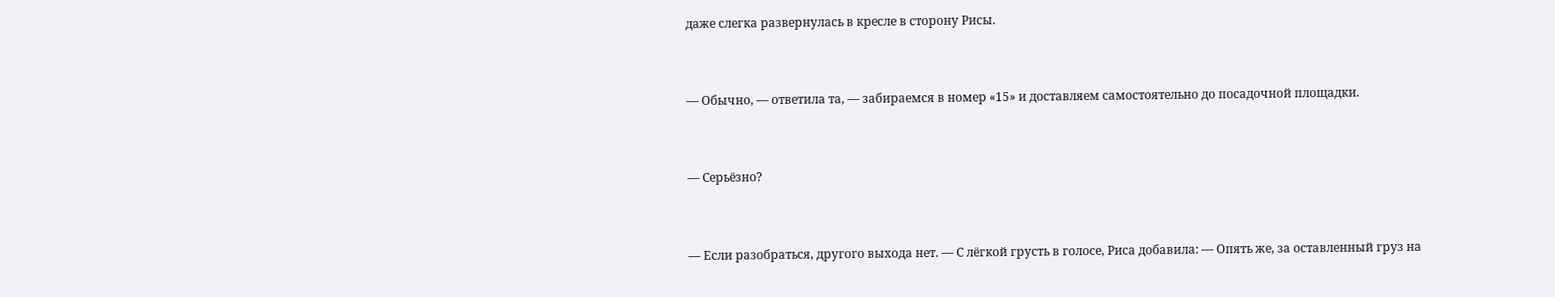даже слегка развернулась в кресле в сторону Рисы.


— Обычно, — ответила та, — забираемся в номер «15» и доставляем самостоятельно до посадочной площадки.


— Серьёзно?


— Если разобраться, другого выхода нет. — С лёгкой грусть в голосе, Риса добавила: — Опять же, за оставленный груз на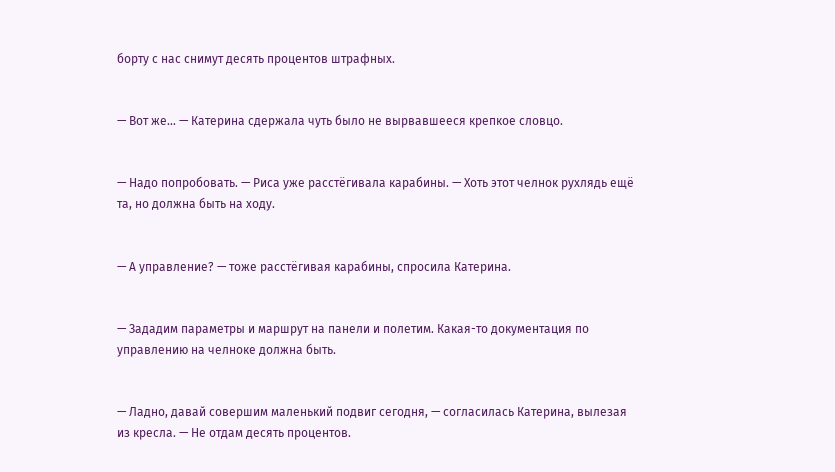борту с нас снимут десять процентов штрафных.


— Вот же… — Катерина сдержала чуть было не вырвавшееся крепкое словцо.


— Надо попробовать. — Риса уже расстёгивала карабины. — Хоть этот челнок рухлядь ещё та, но должна быть на ходу.


— А управление? — тоже расстёгивая карабины, спросила Катерина.


— Зададим параметры и маршрут на панели и полетим. Какая-то документация по управлению на челноке должна быть.


— Ладно, давай совершим маленький подвиг сегодня, — согласилась Катерина, вылезая из кресла. — Не отдам десять процентов.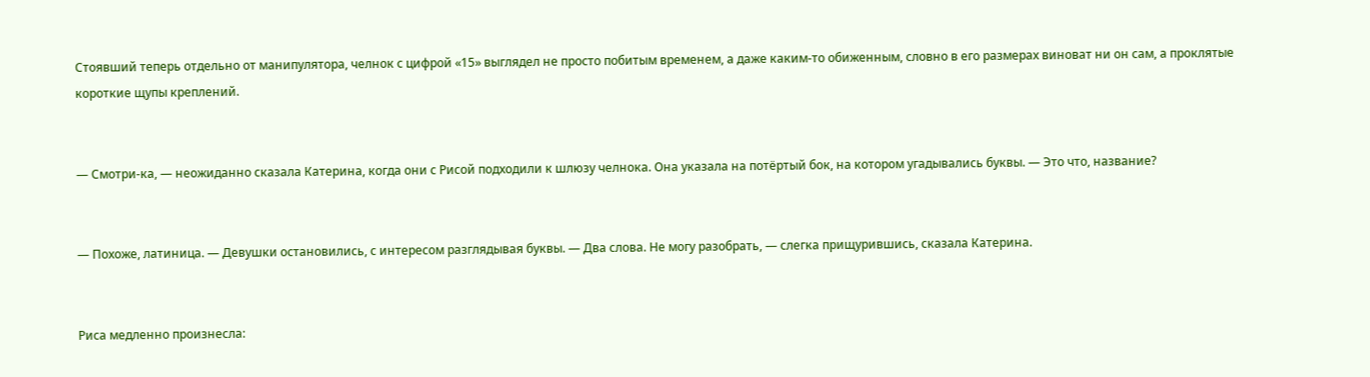Стоявший теперь отдельно от манипулятора, челнок с цифрой «15» выглядел не просто побитым временем, а даже каким-то обиженным, словно в его размерах виноват ни он сам, а проклятые короткие щупы креплений.


— Смотри-ка, — неожиданно сказала Катерина, когда они с Рисой подходили к шлюзу челнока. Она указала на потёртый бок, на котором угадывались буквы. — Это что, название?


— Похоже, латиница. — Девушки остановились, с интересом разглядывая буквы. — Два слова. Не могу разобрать, — слегка прищурившись, сказала Катерина.


Риса медленно произнесла: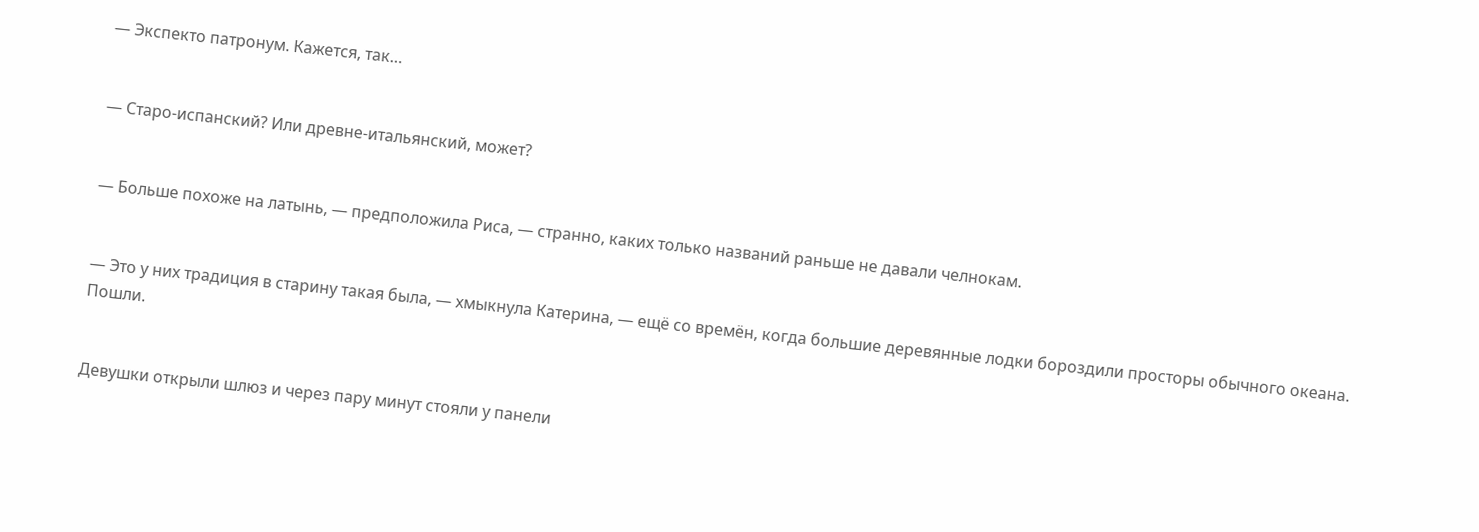— Экспекто патронум. Кажется, так…


— Старо-испанский? Или древне-итальянский, может?


— Больше похоже на латынь, — предположила Риса, — странно, каких только названий раньше не давали челнокам.


— Это у них традиция в старину такая была, — хмыкнула Катерина, — ещё со времён, когда большие деревянные лодки бороздили просторы обычного океана. Пошли.


Девушки открыли шлюз и через пару минут стояли у панели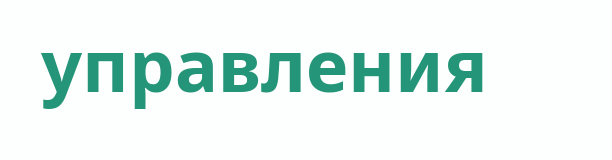управления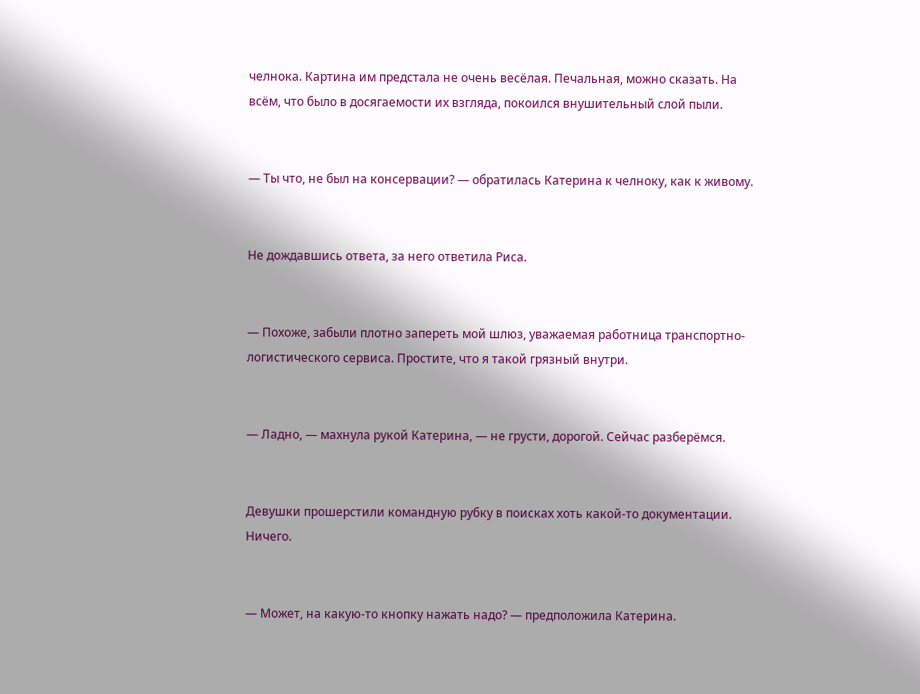челнока. Картина им предстала не очень весёлая. Печальная, можно сказать. На всём, что было в досягаемости их взгляда, покоился внушительный слой пыли.


— Ты что, не был на консервации? — обратилась Катерина к челноку, как к живому.


Не дождавшись ответа, за него ответила Риса.


— Похоже, забыли плотно запереть мой шлюз, уважаемая работница транспортно-логистического сервиса. Простите, что я такой грязный внутри.


— Ладно, — махнула рукой Катерина, — не грусти, дорогой. Сейчас разберёмся.


Девушки прошерстили командную рубку в поисках хоть какой-то документации. Ничего.


— Может, на какую-то кнопку нажать надо? — предположила Катерина.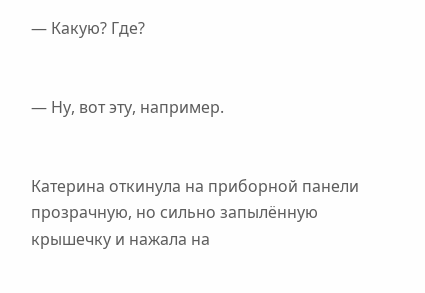— Какую? Где?


— Ну, вот эту, например.


Катерина откинула на приборной панели прозрачную, но сильно запылённую крышечку и нажала на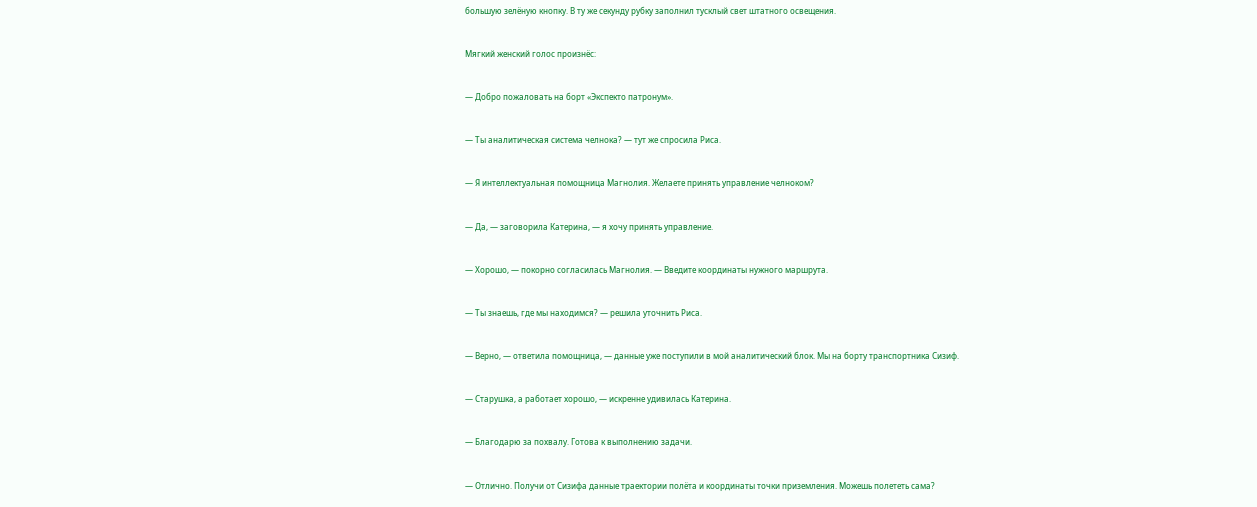большую зелёную кнопку. В ту же секунду рубку заполнил тусклый свет штатного освещения.


Мягкий женский голос произнёс:


— Добро пожаловать на борт «Экспекто патронум».


— Ты аналитическая система челнока? — тут же спросила Риса.


— Я интеллектуальная помощница Магнолия. Желаете принять управление челноком?


— Да, — заговорила Катерина, — я хочу принять управление.


— Хорошо, — покорно согласилась Магнолия. — Введите координаты нужного маршрута.


— Ты знаешь, где мы находимся? — решила уточнить Риса.


— Верно, — ответила помощница, — данные уже поступили в мой аналитический блок. Мы на борту транспортника Сизиф.


— Старушка, а работает хорошо, — искренне удивилась Катерина.


— Благодарю за похвалу. Готова к выполнению задачи.


— Отлично. Получи от Сизифа данные траектории полёта и координаты точки приземления. Можешь полететь сама?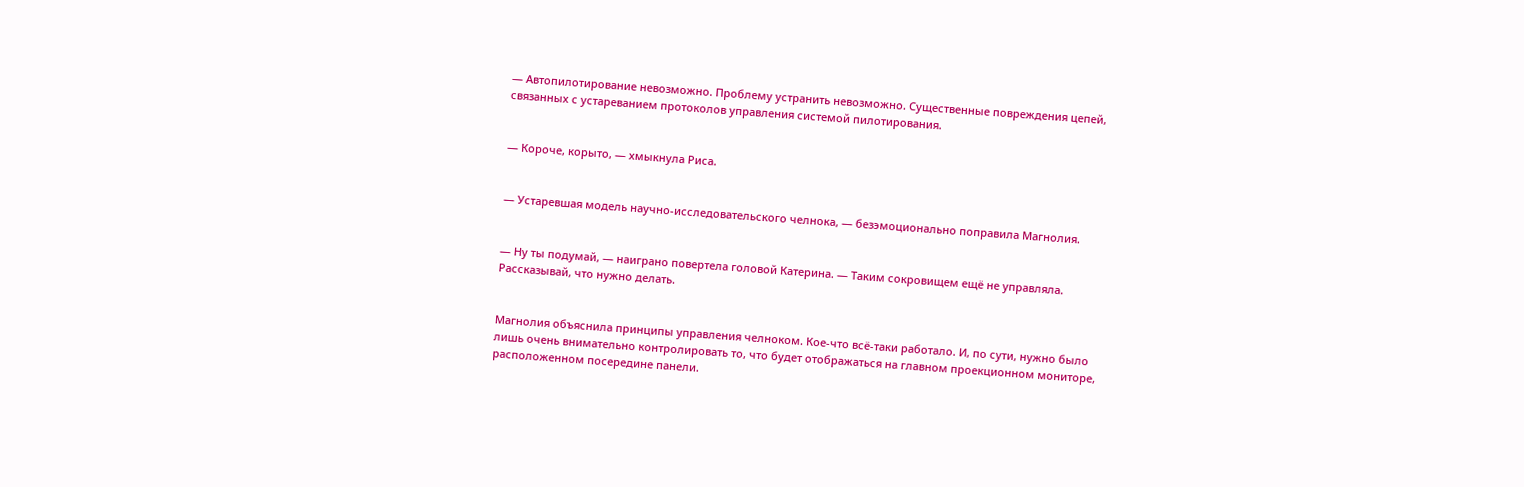— Автопилотирование невозможно. Проблему устранить невозможно. Существенные повреждения цепей, связанных с устареванием протоколов управления системой пилотирования.


— Короче, корыто, — хмыкнула Риса.


— Устаревшая модель научно-исследовательского челнока, — безэмоционально поправила Магнолия.


— Ну ты подумай, — наиграно повертела головой Катерина. — Таким сокровищем ещё не управляла. Рассказывай, что нужно делать.


Магнолия объяснила принципы управления челноком. Кое-что всё-таки работало. И, по сути, нужно было лишь очень внимательно контролировать то, что будет отображаться на главном проекционном мониторе, расположенном посередине панели.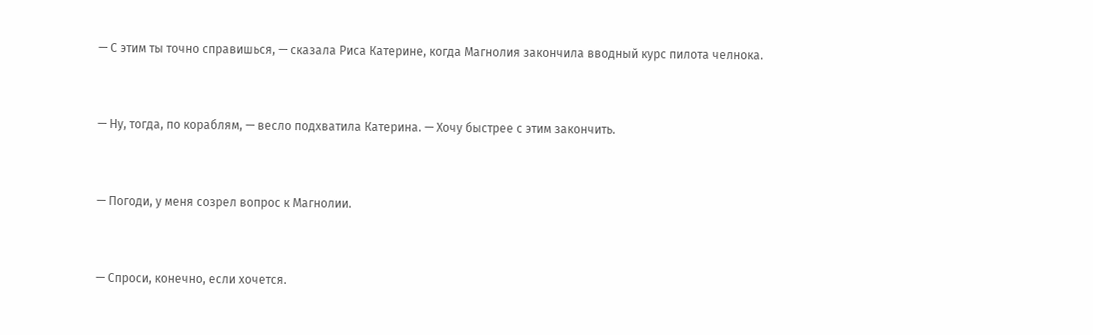— С этим ты точно справишься, — сказала Риса Катерине, когда Магнолия закончила вводный курс пилота челнока.


— Ну, тогда, по кораблям, — весло подхватила Катерина. — Хочу быстрее с этим закончить.


— Погоди, у меня созрел вопрос к Магнолии.


— Спроси, конечно, если хочется.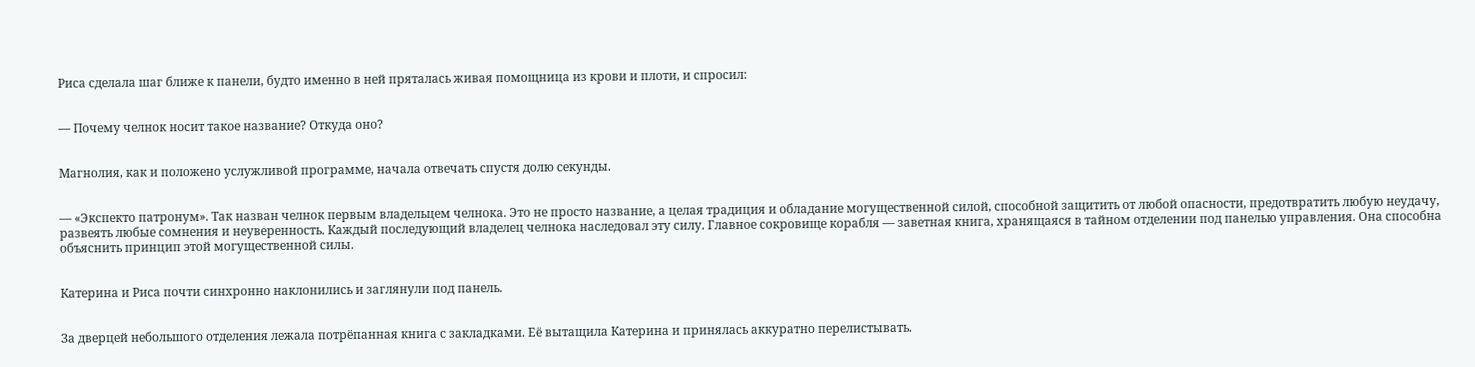Риса сделала шаг ближе к панели, будто именно в ней пряталась живая помощница из крови и плоти, и спросил:


— Почему челнок носит такое название? Откуда оно?


Магнолия, как и положено услужливой программе, начала отвечать спустя долю секунды.


— «Экспекто патронум». Так назван челнок первым владельцем челнока. Это не просто название, а целая традиция и обладание могущественной силой, способной защитить от любой опасности, предотвратить любую неудачу, развеять любые сомнения и неуверенность. Каждый последующий владелец челнока наследовал эту силу. Главное сокровище корабля — заветная книга, хранящаяся в тайном отделении под панелью управления. Она способна объяснить принцип этой могущественной силы.


Катерина и Риса почти синхронно наклонились и заглянули под панель.


За дверцей небольшого отделения лежала потрёпанная книга с закладками. Её вытащила Катерина и принялась аккуратно перелистывать.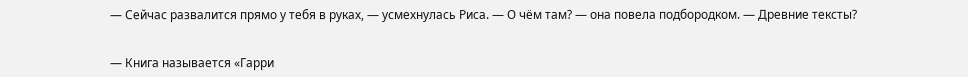— Сейчас развалится прямо у тебя в руках, — усмехнулась Риса. — О чём там? — она повела подбородком. — Древние тексты?


— Книга называется «Гарри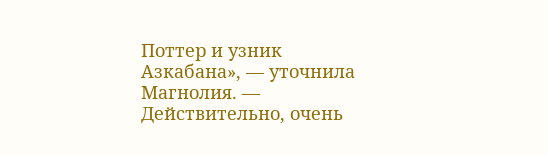Поттер и узник Азкабана», — уточнила Магнолия. — Действительно, очень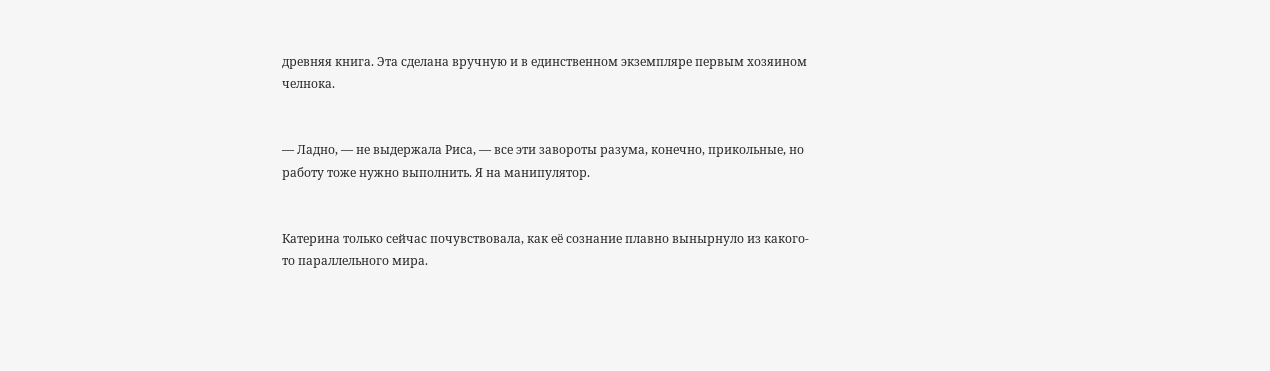древняя книга. Эта сделана вручную и в единственном экземпляре первым хозяином челнока.


— Ладно, — не выдержала Риса, — все эти завороты разума, конечно, прикольные, но работу тоже нужно выполнить. Я на манипулятор.


Катерина только сейчас почувствовала, как её сознание плавно вынырнуло из какого-то параллельного мира.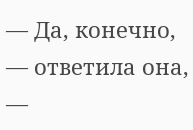— Да, конечно, — ответила она, —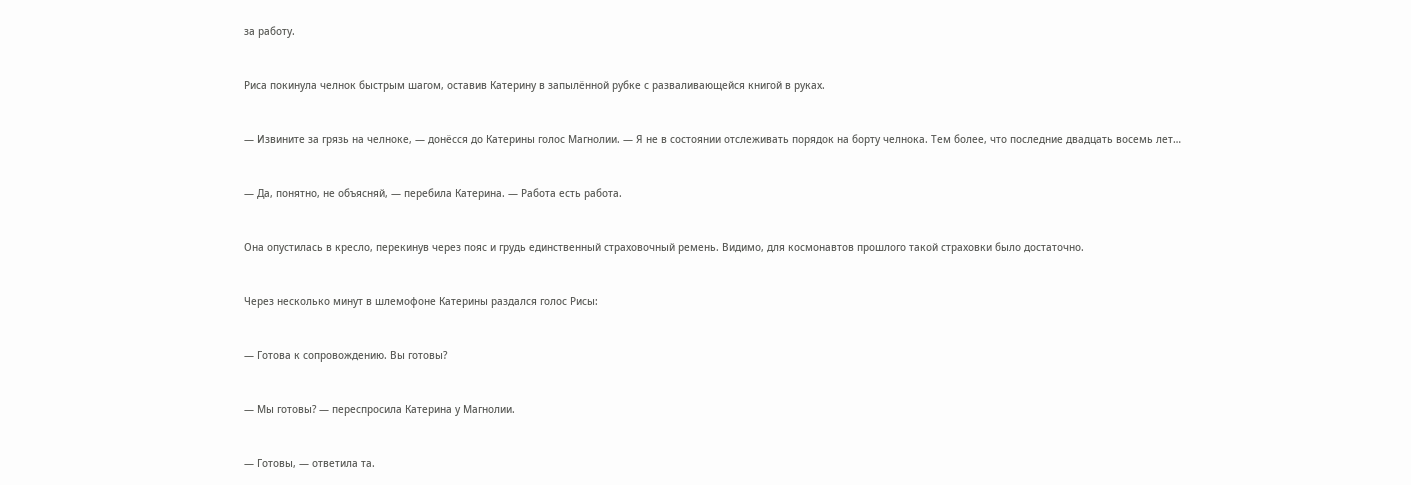за работу.


Риса покинула челнок быстрым шагом, оставив Катерину в запылённой рубке с разваливающейся книгой в руках.


— Извините за грязь на челноке, — донёсся до Катерины голос Магнолии. — Я не в состоянии отслеживать порядок на борту челнока. Тем более, что последние двадцать восемь лет…


— Да, понятно, не объясняй, — перебила Катерина. — Работа есть работа.


Она опустилась в кресло, перекинув через пояс и грудь единственный страховочный ремень. Видимо, для космонавтов прошлого такой страховки было достаточно.


Через несколько минут в шлемофоне Катерины раздался голос Рисы:


— Готова к сопровождению. Вы готовы?


— Мы готовы? — переспросила Катерина у Магнолии.


— Готовы, — ответила та.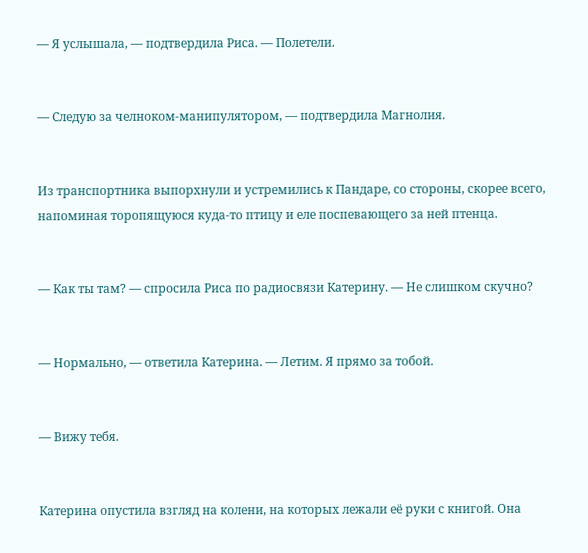— Я услышала, — подтвердила Риса. — Полетели.


— Следую за челноком-манипулятором, — подтвердила Магнолия.


Из транспортника выпорхнули и устремились к Пандаре, со стороны, скорее всего, напоминая торопящуюся куда-то птицу и еле поспевающего за ней птенца.


— Как ты там? — спросила Риса по радиосвязи Катерину. — Не слишком скучно?


— Нормально, — ответила Катерина. — Летим. Я прямо за тобой.


— Вижу тебя.


Катерина опустила взгляд на колени, на которых лежали её руки с книгой. Она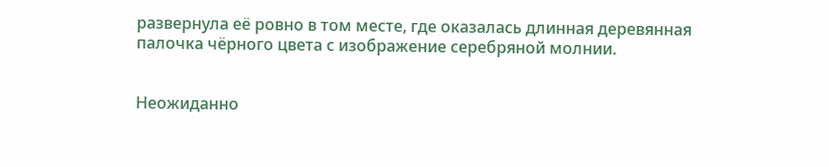развернула её ровно в том месте, где оказалась длинная деревянная палочка чёрного цвета с изображение серебряной молнии.


Неожиданно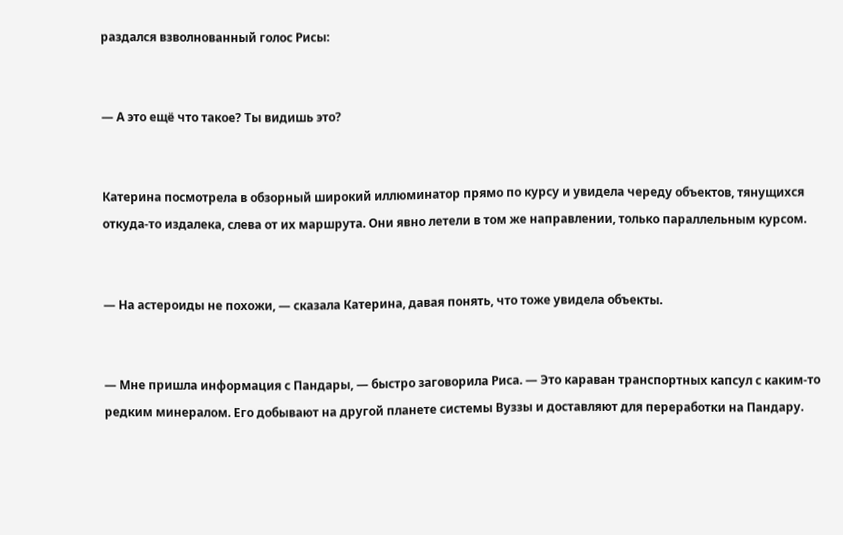раздался взволнованный голос Рисы:


— А это ещё что такое? Ты видишь это?


Катерина посмотрела в обзорный широкий иллюминатор прямо по курсу и увидела череду объектов, тянущихся откуда-то издалека, слева от их маршрута. Они явно летели в том же направлении, только параллельным курсом.


— На астероиды не похожи, — сказала Катерина, давая понять, что тоже увидела объекты.


— Мне пришла информация с Пандары, — быстро заговорила Риса. — Это караван транспортных капсул с каким-то редким минералом. Его добывают на другой планете системы Вуззы и доставляют для переработки на Пандару.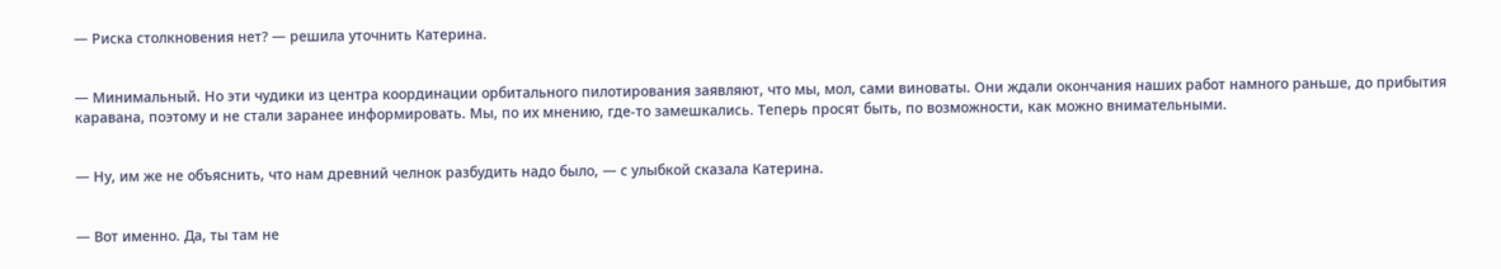— Риска столкновения нет? — решила уточнить Катерина.


— Минимальный. Но эти чудики из центра координации орбитального пилотирования заявляют, что мы, мол, сами виноваты. Они ждали окончания наших работ намного раньше, до прибытия каравана, поэтому и не стали заранее информировать. Мы, по их мнению, где-то замешкались. Теперь просят быть, по возможности, как можно внимательными.


— Ну, им же не объяснить, что нам древний челнок разбудить надо было, — с улыбкой сказала Катерина.


— Вот именно. Да, ты там не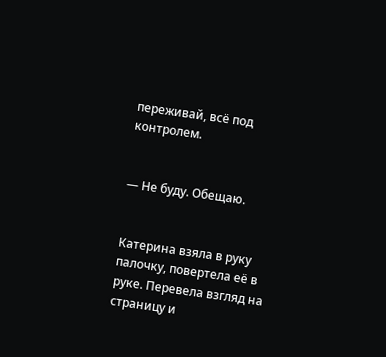переживай, всё под контролем.


— Не буду. Обещаю.


Катерина взяла в руку палочку, повертела её в руке. Перевела взгляд на страницу и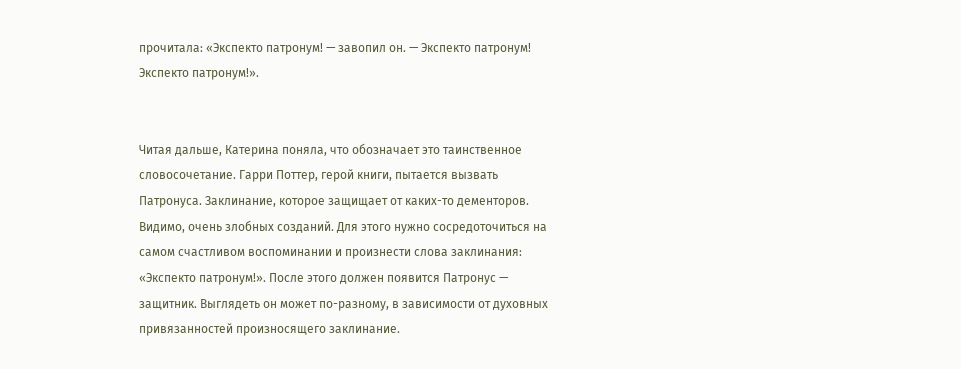прочитала: «Экспекто патронум! — завопил он. — Экспекто патронум! Экспекто патронум!».


Читая дальше, Катерина поняла, что обозначает это таинственное словосочетание. Гарри Поттер, герой книги, пытается вызвать Патронуса. Заклинание, которое защищает от каких-то дементоров. Видимо, очень злобных созданий. Для этого нужно сосредоточиться на самом счастливом воспоминании и произнести слова заклинания: «Экспекто патронум!». После этого должен появится Патронус — защитник. Выглядеть он может по-разному, в зависимости от духовных привязанностей произносящего заклинание.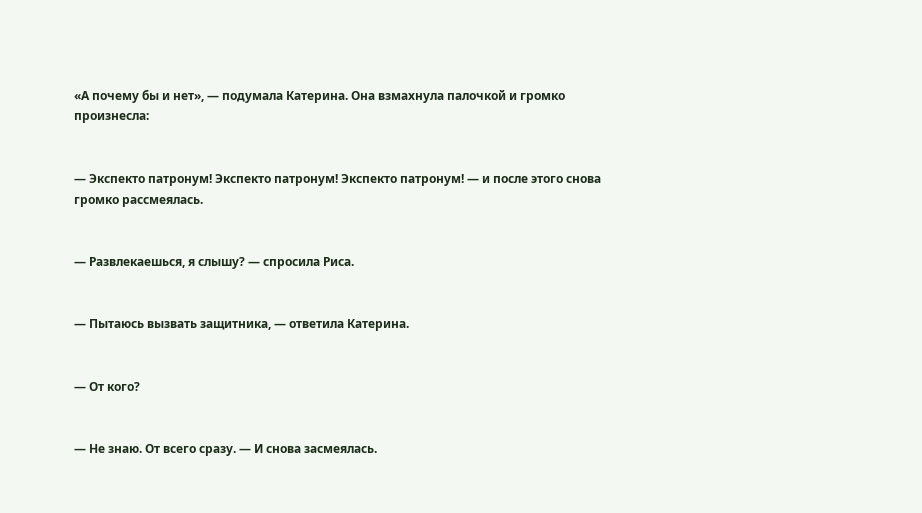«А почему бы и нет», — подумала Катерина. Она взмахнула палочкой и громко произнесла:


— Экспекто патронум! Экспекто патронум! Экспекто патронум! — и после этого снова громко рассмеялась.


— Развлекаешься, я слышу? — спросила Риса.


— Пытаюсь вызвать защитника, — ответила Катерина.


— От кого?


— Не знаю. От всего сразу. — И снова засмеялась.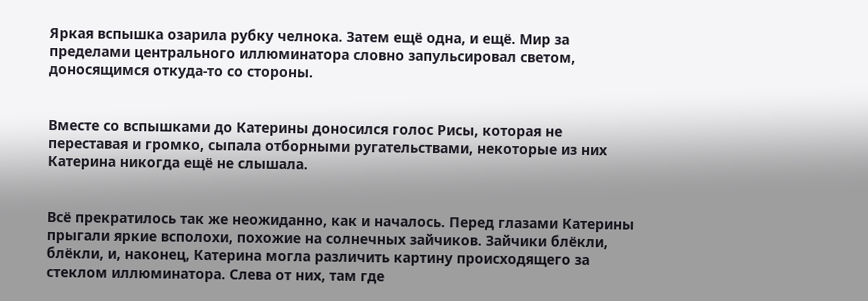Яркая вспышка озарила рубку челнока. Затем ещё одна, и ещё. Мир за пределами центрального иллюминатора словно запульсировал светом, доносящимся откуда-то со стороны.


Вместе со вспышками до Катерины доносился голос Рисы, которая не переставая и громко, сыпала отборными ругательствами, некоторые из них Катерина никогда ещё не слышала.


Всё прекратилось так же неожиданно, как и началось. Перед глазами Катерины прыгали яркие всполохи, похожие на солнечных зайчиков. Зайчики блёкли, блёкли, и, наконец, Катерина могла различить картину происходящего за стеклом иллюминатора. Слева от них, там где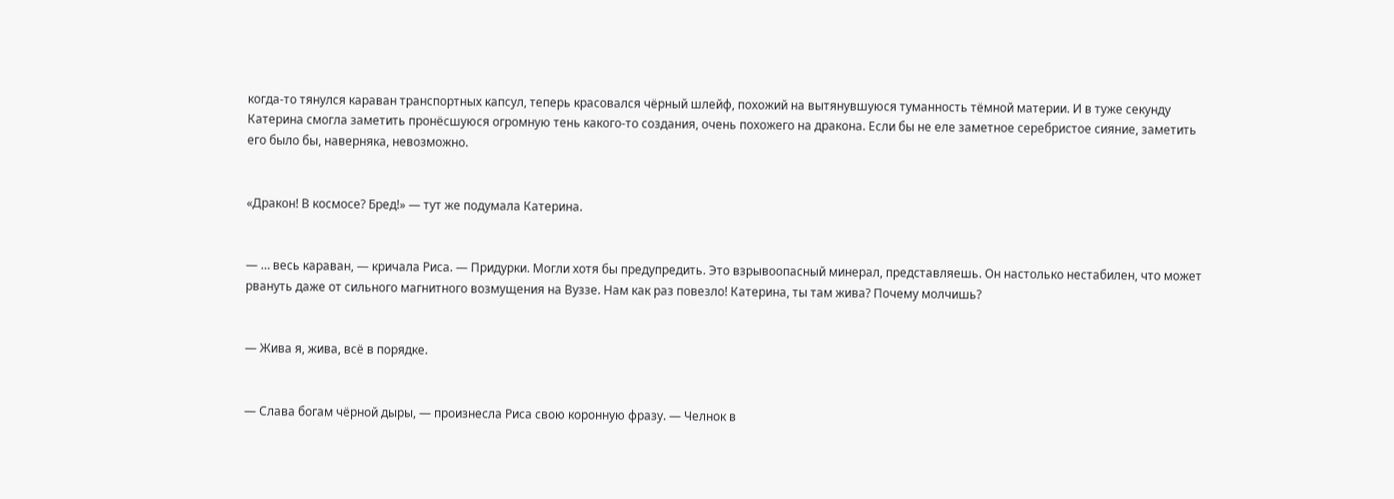когда-то тянулся караван транспортных капсул, теперь красовался чёрный шлейф, похожий на вытянувшуюся туманность тёмной материи. И в туже секунду Катерина смогла заметить пронёсшуюся огромную тень какого-то создания, очень похожего на дракона. Если бы не еле заметное серебристое сияние, заметить его было бы, наверняка, невозможно.


«Дракон! В космосе? Бред!» — тут же подумала Катерина.


— … весь караван, — кричала Риса. — Придурки. Могли хотя бы предупредить. Это взрывоопасный минерал, представляешь. Он настолько нестабилен, что может рвануть даже от сильного магнитного возмущения на Вуззе. Нам как раз повезло! Катерина, ты там жива? Почему молчишь?


— Жива я, жива, всё в порядке.


— Слава богам чёрной дыры, — произнесла Риса свою коронную фразу. — Челнок в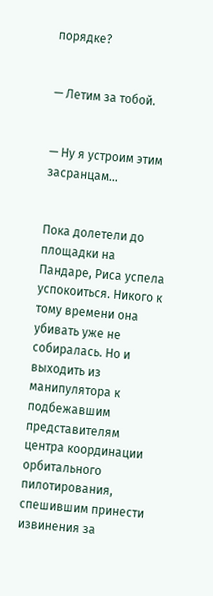порядке?


— Летим за тобой.


— Ну я устроим этим засранцам…


Пока долетели до площадки на Пандаре, Риса успела успокоиться. Никого к тому времени она убивать уже не собиралась. Но и выходить из манипулятора к подбежавшим представителям центра координации орбитального пилотирования, спешившим принести извинения за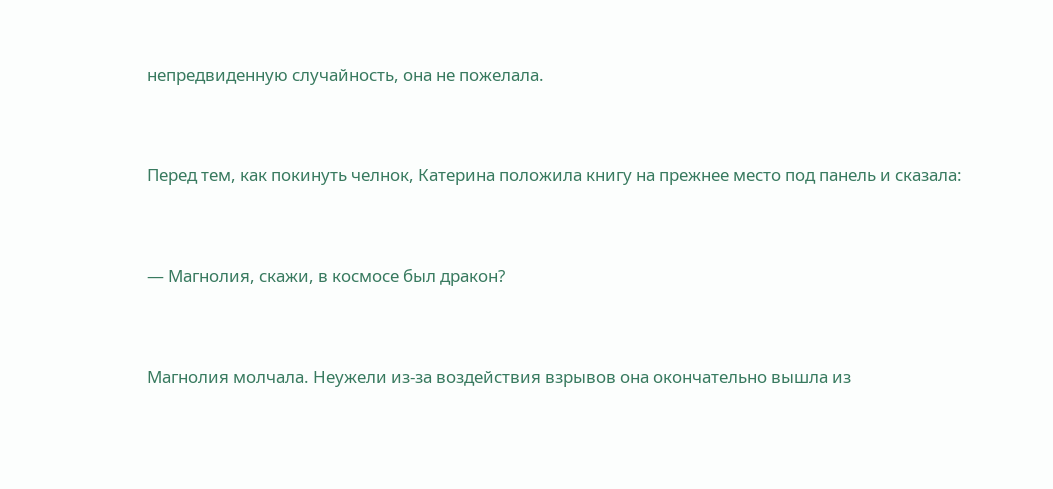непредвиденную случайность, она не пожелала.


Перед тем, как покинуть челнок, Катерина положила книгу на прежнее место под панель и сказала:


— Магнолия, скажи, в космосе был дракон?


Магнолия молчала. Неужели из-за воздействия взрывов она окончательно вышла из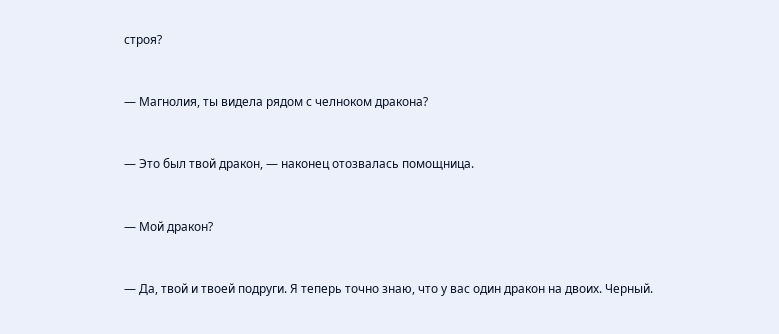строя?


— Магнолия, ты видела рядом с челноком дракона?


— Это был твой дракон, — наконец отозвалась помощница.


— Мой дракон?


— Да, твой и твоей подруги. Я теперь точно знаю, что у вас один дракон на двоих. Черный.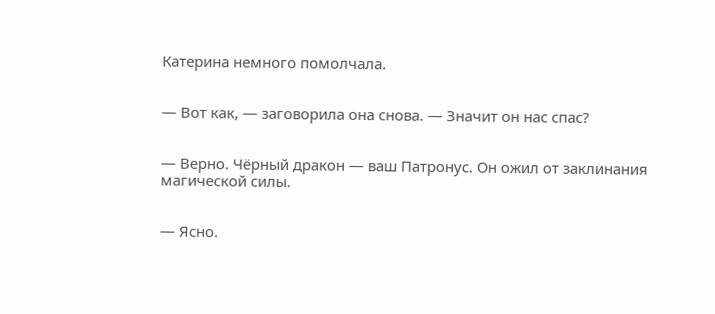Катерина немного помолчала.


— Вот как, — заговорила она снова. — Значит он нас спас?


— Верно. Чёрный дракон — ваш Патронус. Он ожил от заклинания магической силы.


— Ясно.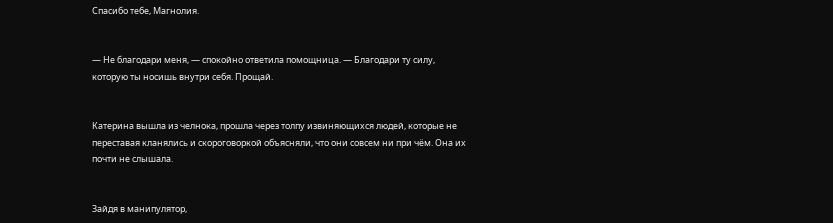Спасибо тебе, Магнолия.


— Не благодари меня, — спокойно ответила помощница. — Благодари ту силу, которую ты носишь внутри себя. Прощай.


Катерина вышла из челнока, прошла через толпу извиняющихся людей, которые не переставая кланялись и скороговоркой объясняли, что они совсем ни при чём. Она их почти не слышала.


Зайдя в манипулятор,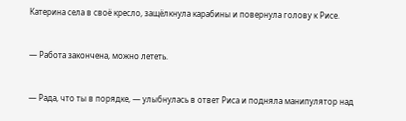Катерина села в своё кресло, защёлкнула карабины и повернула голову к Рисе.


— Работа закончена, можно лететь.


— Рада, что ты в порядке, — улыбнулась в ответ Риса и подняла манипулятор над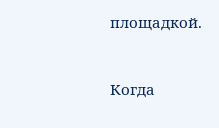площадкой.


Когда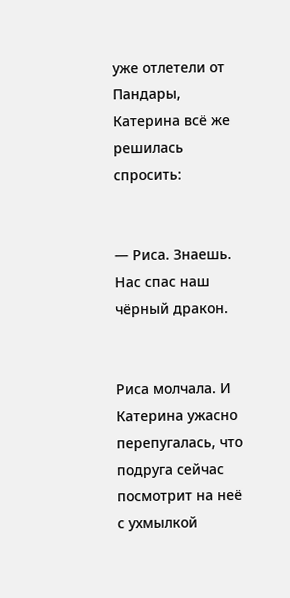уже отлетели от Пандары, Катерина всё же решилась спросить:


— Риса. Знаешь. Нас спас наш чёрный дракон.


Риса молчала. И Катерина ужасно перепугалась, что подруга сейчас посмотрит на неё с ухмылкой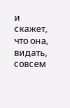и скажет, что она, видать, совсем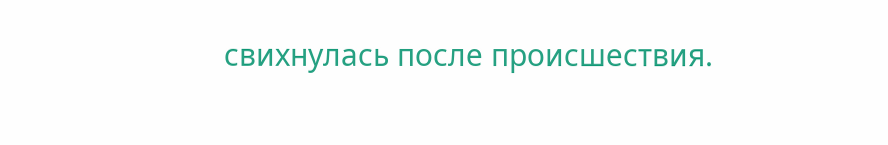свихнулась после происшествия.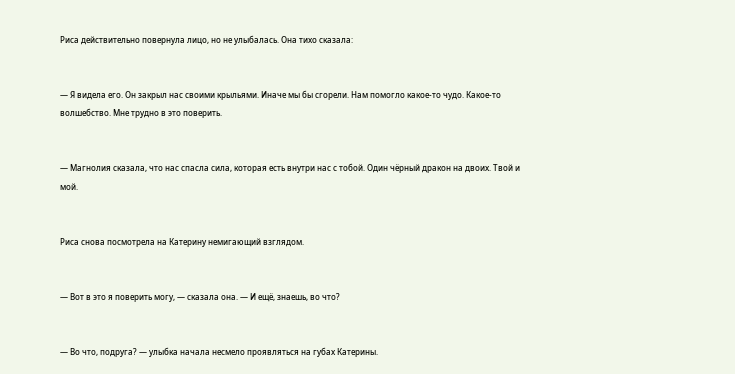Риса действительно повернула лицо, но не улыбалась. Она тихо сказала:


— Я видела его. Он закрыл нас своими крыльями. Иначе мы бы сгорели. Нам помогло какое-то чудо. Какое-то волшебство. Мне трудно в это поверить.


— Магнолия сказала, что нас спасла сила, которая есть внутри нас с тобой. Один чёрный дракон на двоих. Твой и мой.


Риса снова посмотрела на Катерину немигающий взглядом.


— Вот в это я поверить могу, — сказала она. — И ещё, знаешь, во что?


— Во что, подруга? — улыбка начала несмело проявляться на губах Катерины.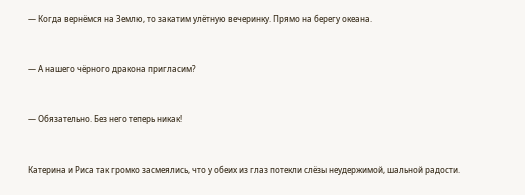— Когда вернёмся на Землю, то закатим улётную вечеринку. Прямо на берегу океана.


— А нашего чёрного дракона пригласим?


— Обязательно. Без него теперь никак!


Катерина и Риса так громко засмеялись, что у обеих из глаз потекли слёзы неудержимой, шальной радости.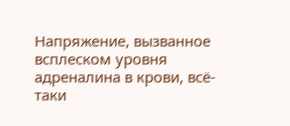Напряжение, вызванное всплеском уровня адреналина в крови, всё-таки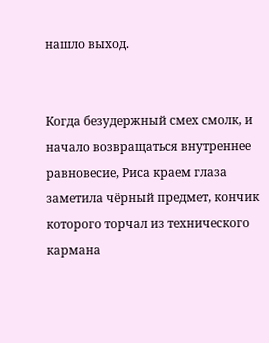нашло выход.


Когда безудержный смех смолк, и начало возвращаться внутреннее равновесие, Риса краем глаза заметила чёрный предмет, кончик которого торчал из технического кармана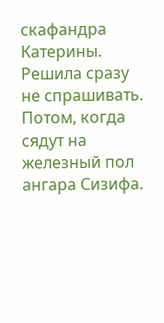скафандра Катерины. Решила сразу не спрашивать. Потом, когда сядут на железный пол ангара Сизифа.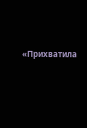«Прихватила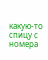какую-то спицу с номера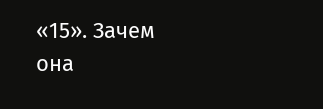«15». Зачем она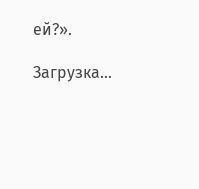ей?».

Загрузка...